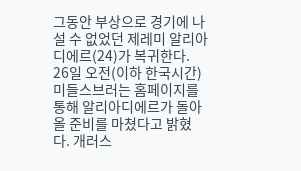그동안 부상으로 경기에 나설 수 없었던 제레미 알리아디에르(24)가 복귀한다. 26일 오전(이하 한국시간) 미들스브러는 홈페이지를 통해 알리아디에르가 돌아올 준비를 마쳤다고 밝혔다. 개러스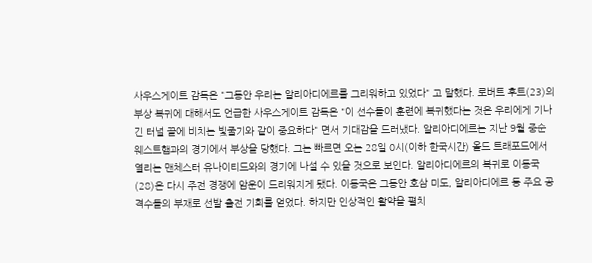사우스게이트 감독은 "그동안 우리는 알리아디에르를 그리워하고 있었다" 고 말했다. 로버트 후트(23)의 부상 복귀에 대해서도 언급한 사우스게이트 감독은 "이 선수들이 훈련에 복귀했다는 것은 우리에게 기나긴 터널 끝에 비치는 빛줄기와 같이 중요하다" 면서 기대감을 드러냈다. 알리아디에르는 지난 9월 중순 웨스트햄과의 경기에서 부상을 당했다. 그는 빠르면 오는 28일 0시(이하 한국시간) 올드 트래포드에서 열리는 맨체스터 유나이티드와의 경기에 나설 수 있을 것으로 보인다. 알리아디에르의 복귀로 이동국(28)은 다시 주전 경쟁에 암운이 드리워지게 됐다. 이동국은 그동안 호삼 미도, 알리아디에르 등 주요 공격수들의 부재로 선발 출전 기회를 얻었다. 하지만 인상적인 활약을 펼치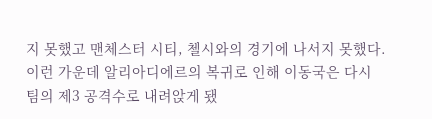지 못했고 맨체스터 시티, 첼시와의 경기에 나서지 못했다. 이런 가운데 알리아디에르의 복귀로 인해 이동국은 다시 팀의 제3 공격수로 내려앉게 됐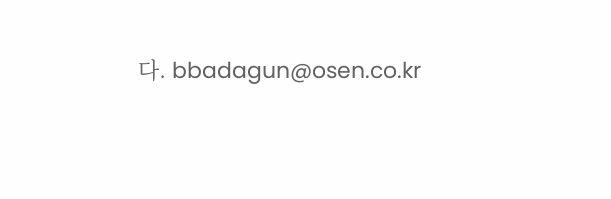다. bbadagun@osen.co.kr